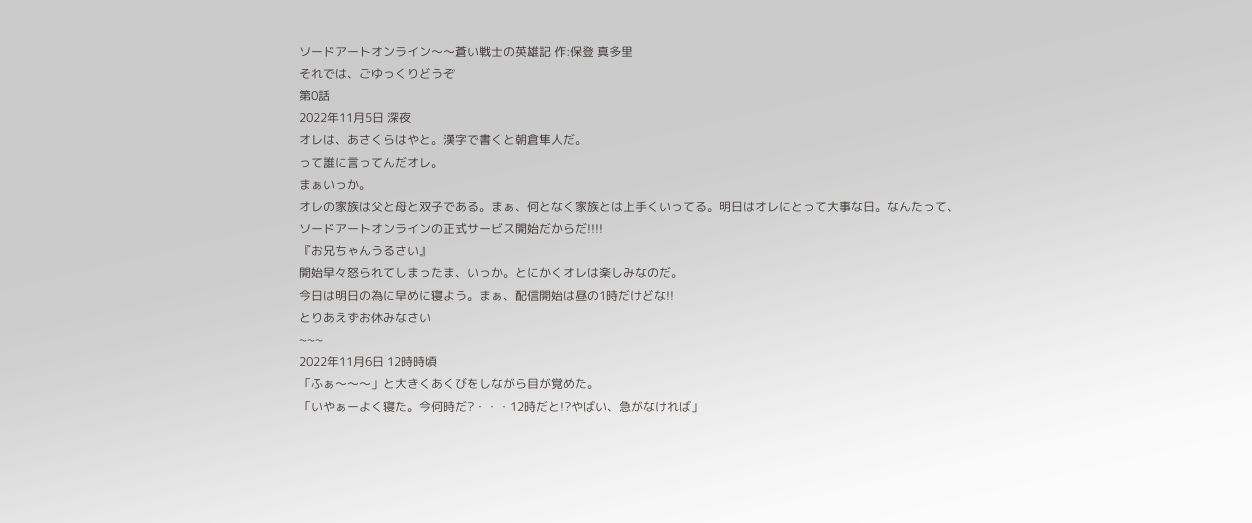ソードアートオンライン〜〜蒼い戦士の英雄記 作:保登 真多里
それでは、ごゆっくりどうぞ
第0話
2022年11月5日 深夜
オレは、あさくらはやと。漢字で書くと朝倉隼人だ。
って誰に言ってんだオレ。
まぁいっか。
オレの家族は父と母と双子である。まぁ、何となく家族とは上手くいってる。明日はオレにとって大事な日。なんたって、
ソードアートオンラインの正式サービス開始だからだ!!!!
『お兄ちゃんうるさい』
開始早々怒られてしまったま、いっか。とにかくオレは楽しみなのだ。
今日は明日の為に早めに寝よう。まぁ、配信開始は昼の1時だけどな!!
とりあえずお休みなさい
~~~
2022年11月6日 12時時頃
「ふぁ〜〜〜」と大きくあくびをしながら目が覚めた。
「いやぁーよく寝た。今何時だ?・・・12時だと!?やばい、急がなければ」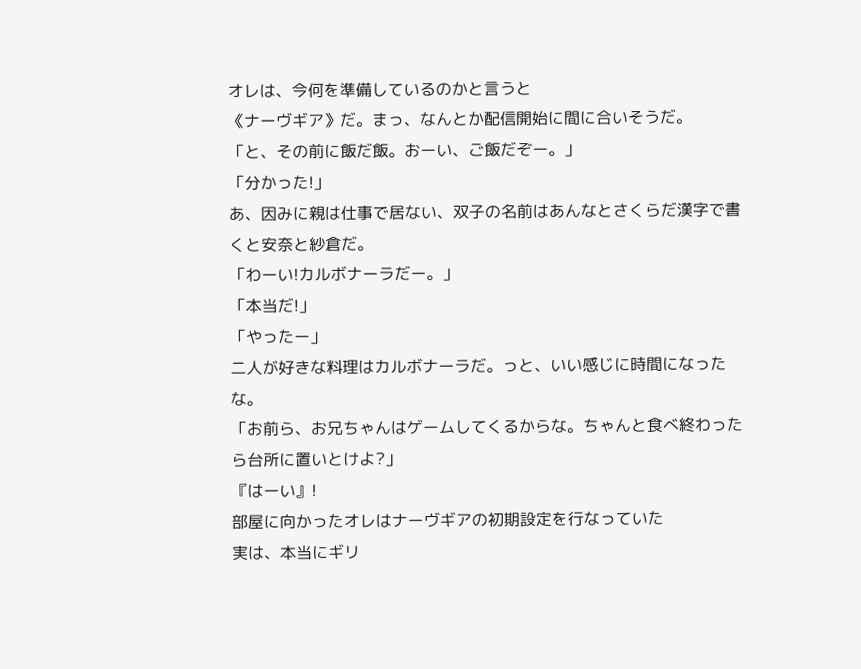オレは、今何を準備しているのかと言うと
《ナーヴギア》だ。まっ、なんとか配信開始に間に合いそうだ。
「と、その前に飯だ飯。おーい、ご飯だぞー。」
「分かった!」
あ、因みに親は仕事で居ない、双子の名前はあんなとさくらだ漢字で書くと安奈と紗倉だ。
「わーい!カルボナーラだー。」
「本当だ!」
「やったー」
二人が好きな料理はカルボナーラだ。っと、いい感じに時間になったな。
「お前ら、お兄ちゃんはゲームしてくるからな。ちゃんと食べ終わったら台所に置いとけよ?」
『はーい』!
部屋に向かったオレはナーヴギアの初期設定を行なっていた
実は、本当にギリ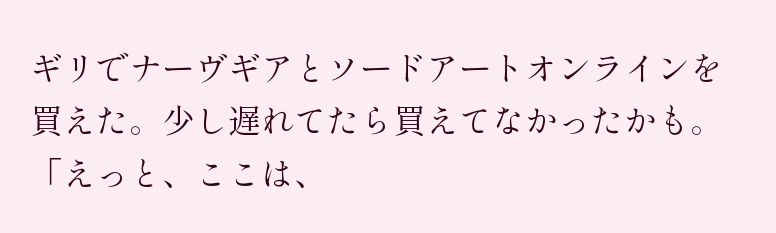ギリでナーヴギアとソードアートオンラインを買えた。少し遅れてたら買えてなかったかも。
「えっと、ここは、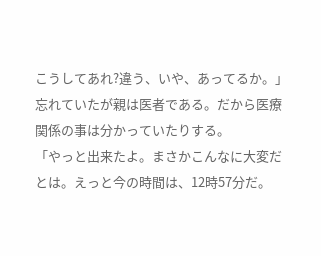こうしてあれ?違う、いや、あってるか。」
忘れていたが親は医者である。だから医療関係の事は分かっていたりする。
「やっと出来たよ。まさかこんなに大変だとは。えっと今の時間は、12時57分だ。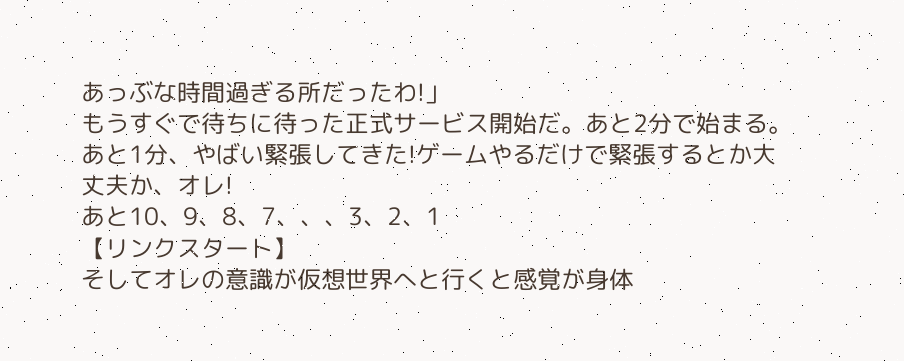あっぶな時間過ぎる所だったわ!」
もうすぐで待ちに待った正式サービス開始だ。あと2分で始まる。あと1分、やばい緊張してきた!ゲームやるだけで緊張するとか大丈夫か、オレ!
あと10、9、8、7、、、3、2、1
【リンクスタート】
そしてオレの意識が仮想世界へと行くと感覚が身体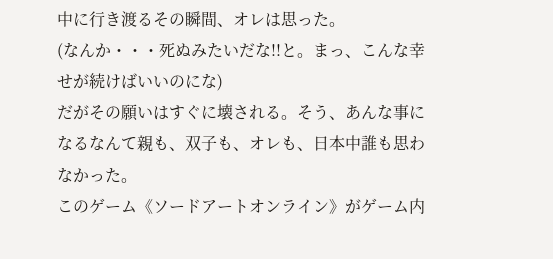中に行き渡るその瞬間、オレは思った。
(なんか・・・死ぬみたいだな!!と。まっ、こんな幸せが続けばいいのにな)
だがその願いはすぐに壊される。そう、あんな事になるなんて親も、双子も、オレも、日本中誰も思わなかった。
このゲーム《ソードアートオンライン》がゲーム内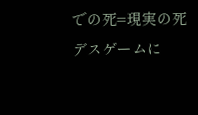での死=現実の死 デスゲームに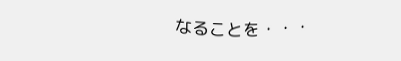なることを・・・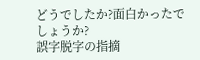どうでしたか?面白かったでしょうか?
誤字脱字の指摘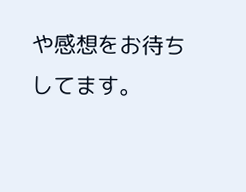や感想をお待ちしてます。